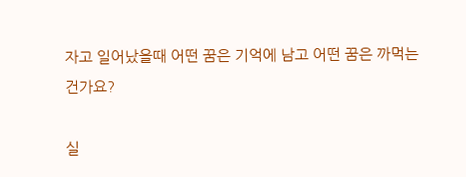자고 일어났을때 어떤 꿈은 기억에 남고 어떤 꿈은 까먹는건가요?

실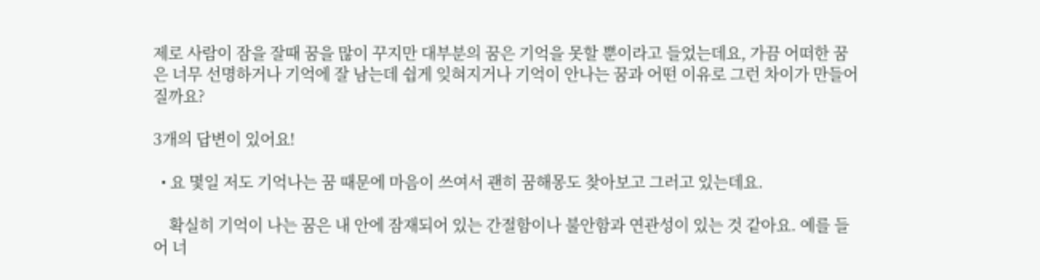제로 사람이 잠을 잘때 꿈을 많이 꾸지만 대부분의 꿈은 기억을 못할 뿐이라고 들었는데요, 가끔 어떠한 꿈은 너무 선명하거나 기억에 잘 남는데 쉽게 잊혀지거나 기억이 안나는 꿈과 어떤 이유로 그런 차이가 만들어질까요?

3개의 답변이 있어요!

  • 요 몇일 저도 기억나는 꿈 때문에 마음이 쓰여서 괜히 꿈해몽도 찾아보고 그러고 있는데요.

    확실히 기억이 나는 꿈은 내 안에 잠재되어 있는 간절함이나 불안함과 연관성이 있는 것 같아요. 예를 들어 너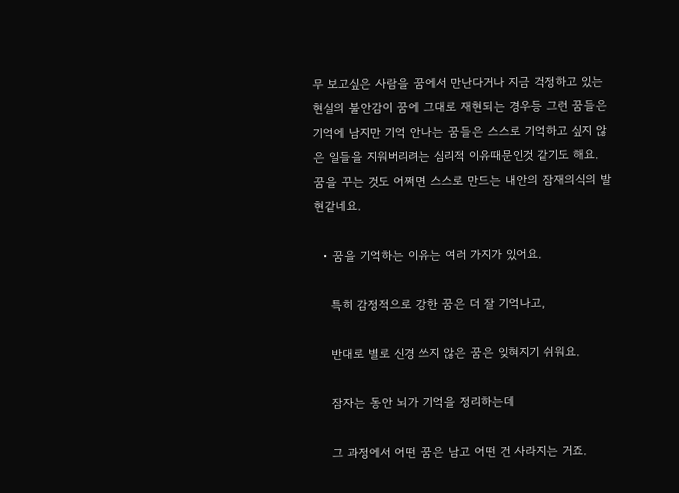무 보고싶은 사람을 꿈에서 만난다거나 지금 걱정하고 있는 현실의 불안감이 꿈에 그대로 재현되는 경우등 그런 꿈들은 기억에 남지만 기억 안나는 꿈들은 스스로 기억하고 싶지 않은 일들을 지워버리려는 심리적 이유때문인것 같기도 해요. 꿈을 꾸는 것도 어쩌면 스스로 만드는 내안의 잠재의식의 발현같네요.

  • 꿈을 기억하는 이유는 여러 가지가 있어요.

    특히 감정적으로 강한 꿈은 더 잘 기억나고,

    반대로 별로 신경 쓰지 않은 꿈은 잊혀지기 쉬워요.

    잠자는 동안 뇌가 기억을 정리하는데

    그 과정에서 어떤 꿈은 남고 어떤 건 사라지는 거죠.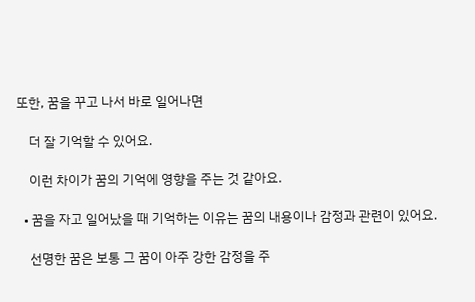또한, 꿈을 꾸고 나서 바로 일어나면

    더 잘 기억할 수 있어요.

    이런 차이가 꿈의 기억에 영향을 주는 것 같아요.

  • 꿈을 자고 일어났을 때 기억하는 이유는 꿈의 내용이나 감정과 관련이 있어요.

    선명한 꿈은 보통 그 꿈이 아주 강한 감정을 주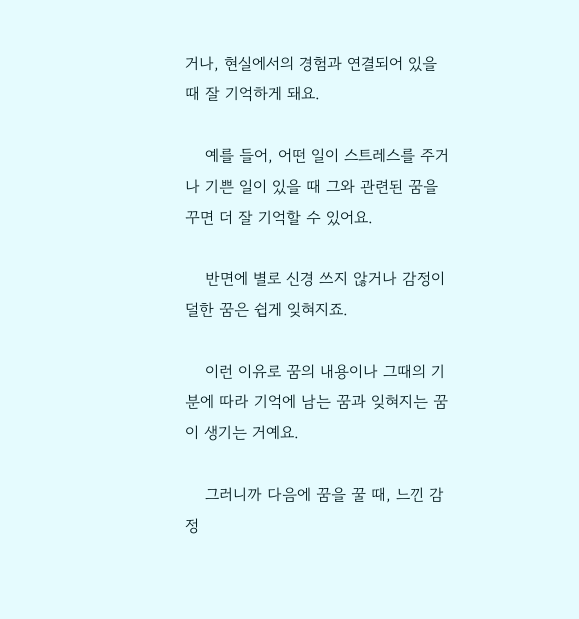거나, 현실에서의 경험과 연결되어 있을 때 잘 기억하게 돼요.

    예를 들어, 어떤 일이 스트레스를 주거나 기쁜 일이 있을 때 그와 관련된 꿈을 꾸면 더 잘 기억할 수 있어요.

    반면에 별로 신경 쓰지 않거나 감정이 덜한 꿈은 쉽게 잊혀지죠.

    이런 이유로 꿈의 내용이나 그때의 기분에 따라 기억에 남는 꿈과 잊혀지는 꿈이 생기는 거예요.

    그러니까 다음에 꿈을 꿀 때, 느낀 감정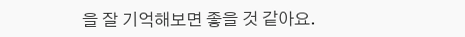을 잘 기억해보면 좋을 것 같아요.